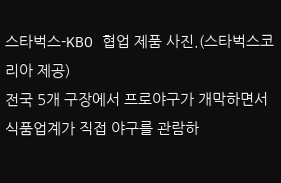스타벅스-KBO 협업 제품 사진.(스타벅스코리아 제공)
전국 5개 구장에서 프로야구가 개막하면서 식품업계가 직접 야구를 관람하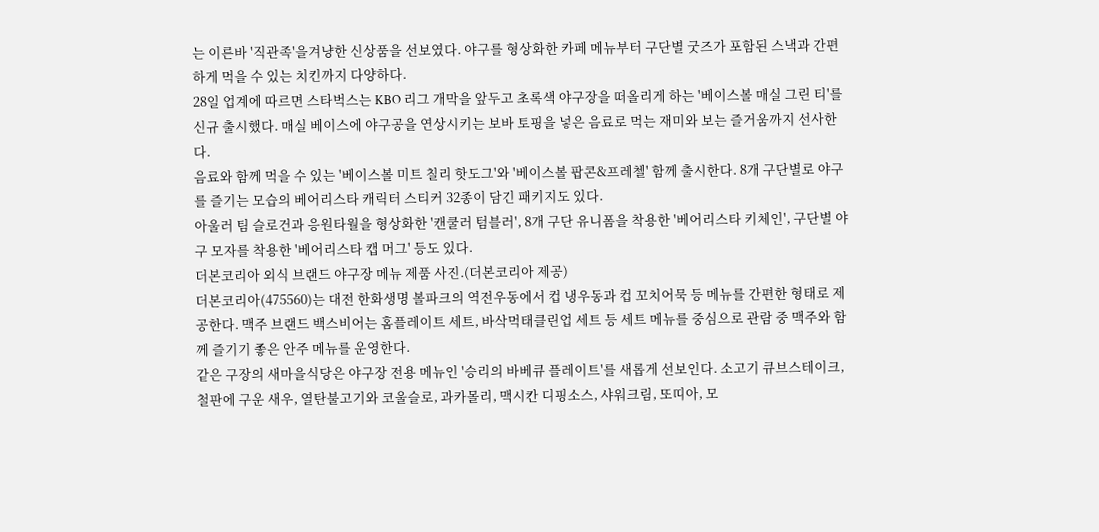는 이른바 '직관족'을겨냥한 신상품을 선보였다. 야구를 형상화한 카페 메뉴부터 구단별 굿즈가 포함된 스낵과 간편하게 먹을 수 있는 치킨까지 다양하다.
28일 업계에 따르면 스타벅스는 KBO 리그 개막을 앞두고 초록색 야구장을 떠올리게 하는 '베이스볼 매실 그린 티'를 신규 출시했다. 매실 베이스에 야구공을 연상시키는 보바 토핑을 넣은 음료로 먹는 재미와 보는 즐거움까지 선사한다.
음료와 함께 먹을 수 있는 '베이스볼 미트 칠리 핫도그'와 '베이스볼 팝콘&프레첼' 함께 출시한다. 8개 구단별로 야구를 즐기는 모습의 베어리스타 캐릭터 스티커 32종이 담긴 패키지도 있다.
아울러 팀 슬로건과 응원타월을 형상화한 '캔쿨러 텀블러', 8개 구단 유니폼을 착용한 '베어리스타 키체인', 구단별 야구 모자를 착용한 '베어리스타 캡 머그' 등도 있다.
더본코리아 외식 브랜드 야구장 메뉴 제품 사진.(더본코리아 제공)
더본코리아(475560)는 대전 한화생명 볼파크의 역전우동에서 컵 냉우동과 컵 꼬치어묵 등 메뉴를 간편한 형태로 제공한다. 맥주 브랜드 백스비어는 홈플레이트 세트, 바삭먹태클린업 세트 등 세트 메뉴를 중심으로 관람 중 맥주와 함께 즐기기 좋은 안주 메뉴를 운영한다.
같은 구장의 새마을식당은 야구장 전용 메뉴인 '승리의 바베큐 플레이트'를 새롭게 선보인다. 소고기 큐브스테이크, 철판에 구운 새우, 열탄불고기와 코울슬로, 과카몰리, 맥시칸 디핑소스, 샤워크림, 또띠아, 모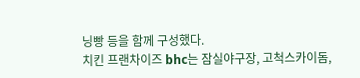닝빵 등을 함께 구성했다.
치킨 프랜차이즈 bhc는 잠실야구장, 고척스카이돔,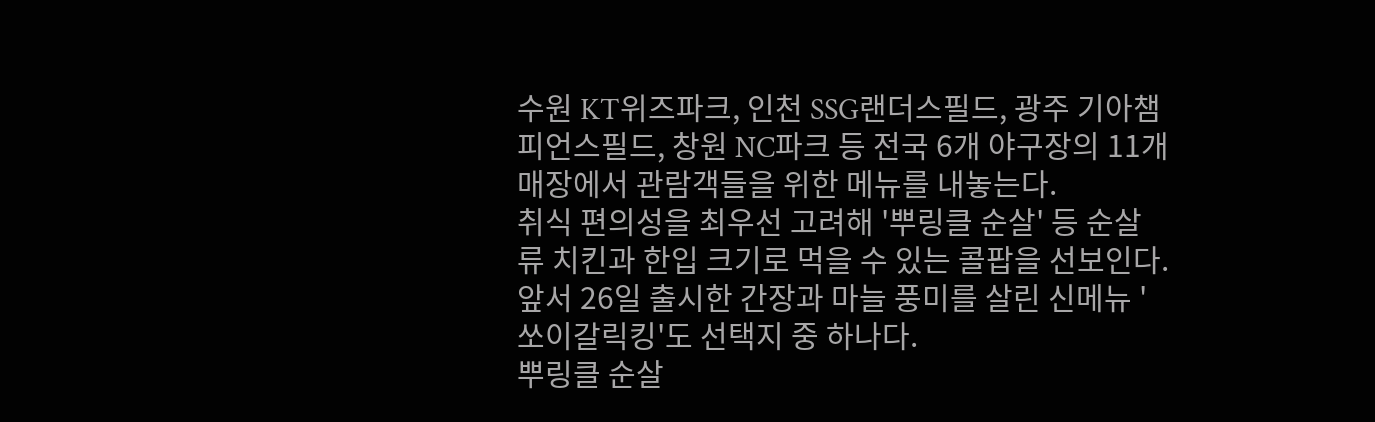수원 KT위즈파크, 인천 SSG랜더스필드, 광주 기아챔피언스필드, 창원 NC파크 등 전국 6개 야구장의 11개 매장에서 관람객들을 위한 메뉴를 내놓는다.
취식 편의성을 최우선 고려해 '뿌링클 순살' 등 순살류 치킨과 한입 크기로 먹을 수 있는 콜팝을 선보인다. 앞서 26일 출시한 간장과 마늘 풍미를 살린 신메뉴 '쏘이갈릭킹'도 선택지 중 하나다.
뿌링클 순살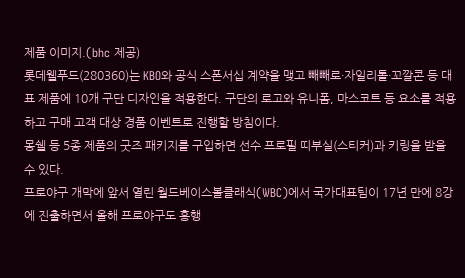제품 이미지.(bhc 제공)
롯데웰푸드(280360)는 KBO와 공식 스폰서십 계약을 맺고 빼빼로·자일리톨·꼬깔콘 등 대표 제품에 10개 구단 디자인을 적용한다. 구단의 로고와 유니폼, 마스코트 등 요소를 적용하고 구매 고객 대상 경품 이벤트로 진행할 방침이다.
몽쉘 등 5종 제품의 굿즈 패키지를 구입하면 선수 프로필 띠부실(스티커)과 키링을 받을 수 있다.
프로야구 개막에 앞서 열린 월드베이스볼클래식(WBC)에서 국가대표팀이 17년 만에 8강에 진출하면서 올해 프로야구도 흥행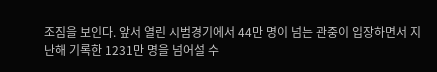조짐을 보인다. 앞서 열린 시범경기에서 44만 명이 넘는 관중이 입장하면서 지난해 기록한 1231만 명을 넘어설 수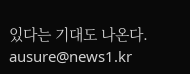있다는 기대도 나온다.
ausure@news1.kr